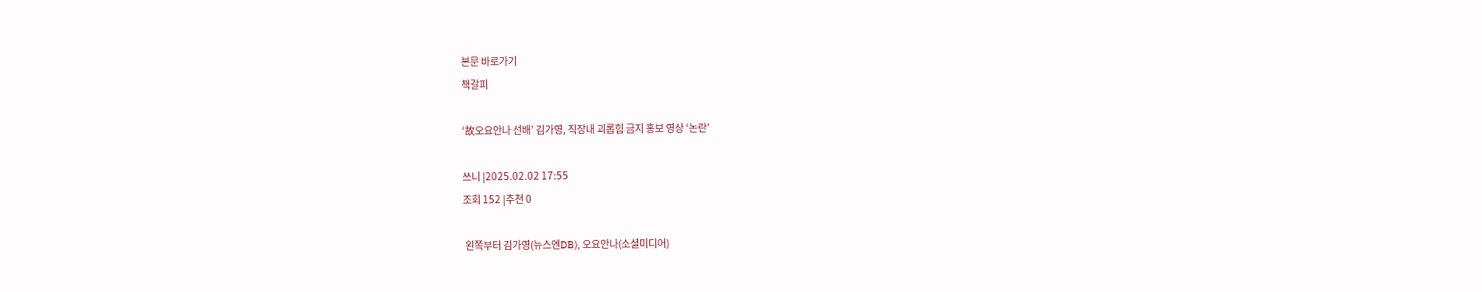본문 바로가기
책갈피

‘故오요안나 선배’ 김가영, 직장내 괴롭힘 금지 홍보 영상 ‘논란’

쓰니 |2025.02.02 17:55
조회 152 |추천 0

 왼쪽부터 김가영(뉴스엔DB), 오요안나(소셜미디어)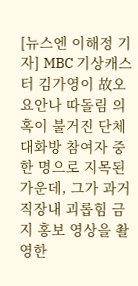[뉴스엔 이해정 기자] MBC 기상캐스터 김가영이 故오요안나 따돌림 의혹이 불거진 단체 대화방 참여자 중 한 명으로 지목된 가운데, 그가 과거 직장내 괴롭힘 금지 홍보 영상을 촬영한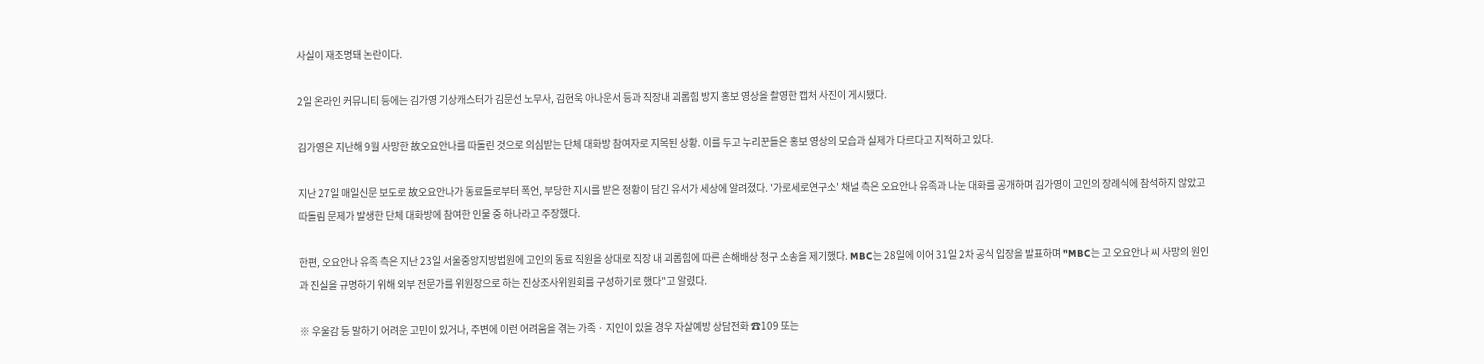사실이 재조명돼 논란이다.

2일 온라인 커뮤니티 등에는 김가영 기상캐스터가 김문선 노무사, 김현욱 아나운서 등과 직장내 괴롭힘 방지 홍보 영상을 촬영한 캡처 사진이 게시됐다.

김가영은 지난해 9월 사망한 故오요안나를 따돌린 것으로 의심받는 단체 대화방 참여자로 지목된 상황. 이를 두고 누리꾼들은 홍보 영상의 모습과 실제가 다르다고 지적하고 있다.

지난 27일 매일신문 보도로 故오요안나가 동료들로부터 폭언, 부당한 지시를 받은 정황이 담긴 유서가 세상에 알려졌다. '가로세로연구소' 채널 측은 오요안나 유족과 나눈 대화를 공개하며 김가영이 고인의 장례식에 참석하지 않았고 따돌림 문제가 발생한 단체 대화방에 참여한 인물 중 하나라고 주장했다.

한편, 오요안나 유족 측은 지난 23일 서울중앙지방법원에 고인의 동료 직원을 상대로 직장 내 괴롭힘에 따른 손해배상 청구 소송을 제기했다. MBC는 28일에 이어 31일 2차 공식 입장을 발표하며 "MBC는 고 오요안나 씨 사망의 원인과 진실을 규명하기 위해 외부 전문가를 위원장으로 하는 진상조사위원회를 구성하기로 했다"고 알렸다.

※ 우울감 등 말하기 어려운 고민이 있거나, 주변에 이런 어려움을 겪는 가족 · 지인이 있을 경우 자살예방 상담전화 ☎109 또는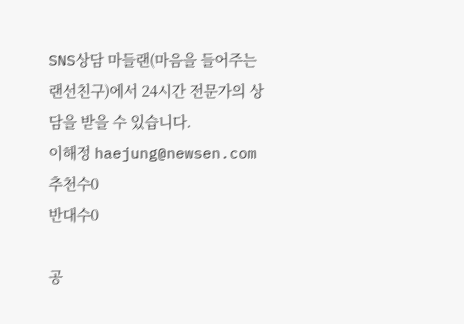SNS상담 마들랜(마음을 들어주는 랜선친구)에서 24시간 전문가의 상담을 받을 수 있습니다.
이해정 haejung@newsen.com
추천수0
반대수0

공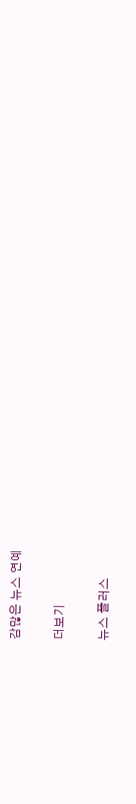감많은 뉴스 연예

더보기

뉴스 플러스